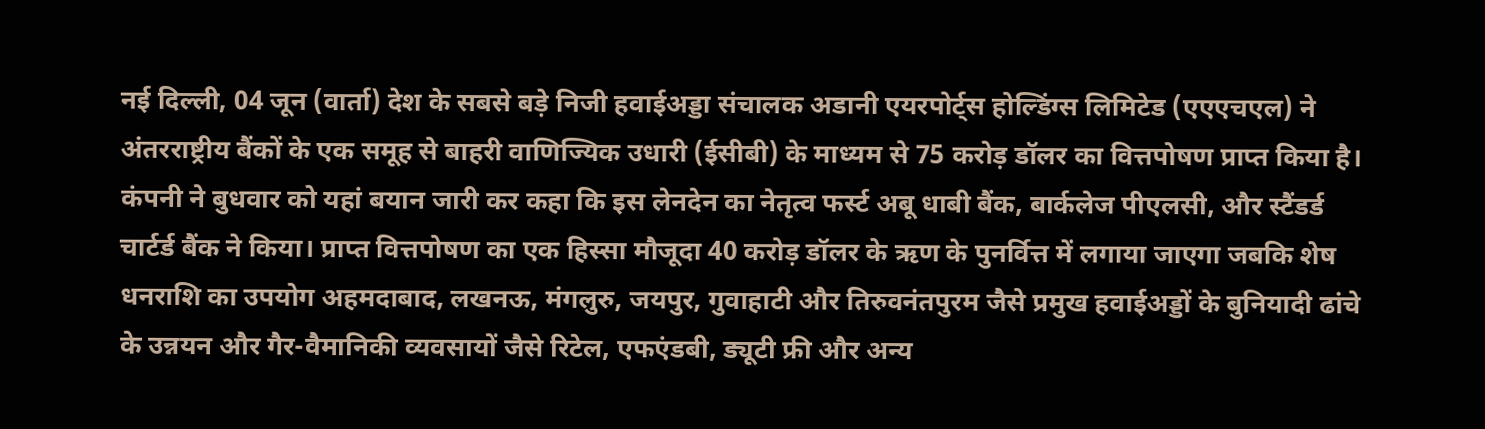नई दिल्ली, 04 जून (वार्ता) देश के सबसे बड़े निजी हवाईअड्डा संचालक अडानी एयरपोर्ट्स होल्डिंग्स लिमिटेड (एएएचएल) ने अंतरराष्ट्रीय बैंकों के एक समूह से बाहरी वाणिज्यिक उधारी (ईसीबी) के माध्यम से 75 करोड़ डॉलर का वित्तपोषण प्राप्त किया है।
कंपनी ने बुधवार को यहां बयान जारी कर कहा कि इस लेनदेन का नेतृत्व फर्स्ट अबू धाबी बैंक, बार्कलेज पीएलसी, और स्टैंडर्ड चार्टर्ड बैंक ने किया। प्राप्त वित्तपोषण का एक हिस्सा मौजूदा 40 करोड़ डॉलर के ऋण के पुनर्वित्त में लगाया जाएगा जबकि शेष धनराशि का उपयोग अहमदाबाद, लखनऊ, मंगलुरु, जयपुर, गुवाहाटी और तिरुवनंतपुरम जैसे प्रमुख हवाईअड्डों के बुनियादी ढांचे के उन्नयन और गैर-वैमानिकी व्यवसायों जैसे रिटेल, एफएंडबी, ड्यूटी फ्री और अन्य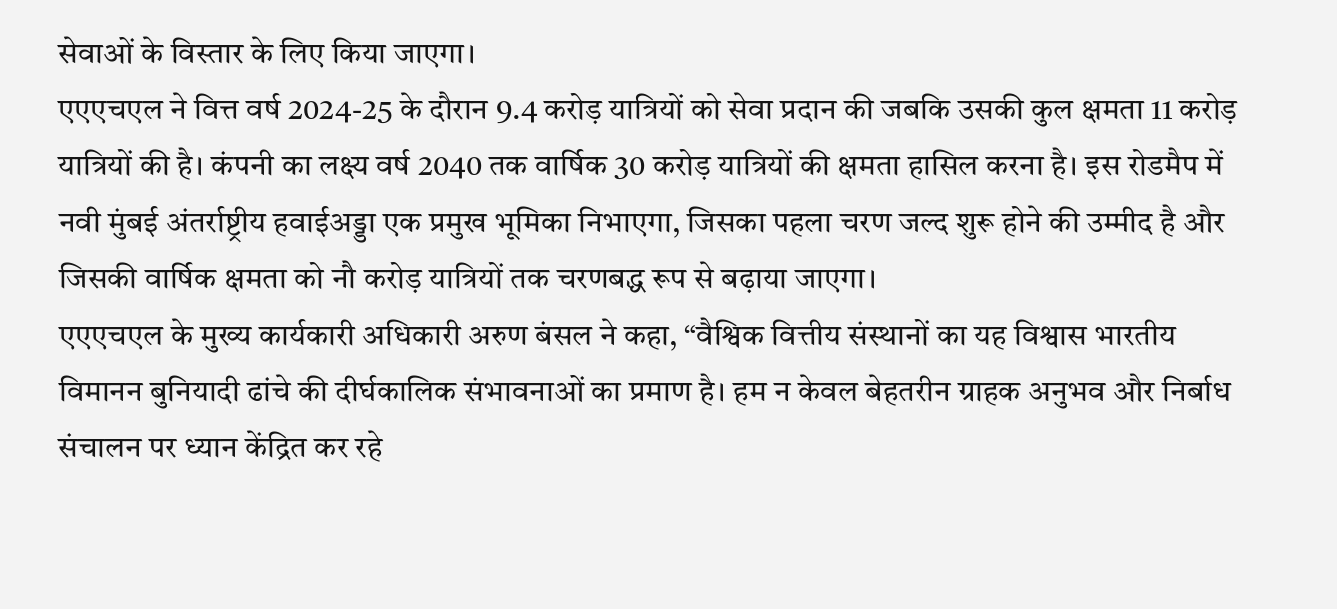सेवाओं के विस्तार के लिए किया जाएगा।
एएएचएल ने वित्त वर्ष 2024-25 के दौरान 9.4 करोड़ यात्रियों को सेवा प्रदान की जबकि उसकी कुल क्षमता 11 करोड़ यात्रियों की है। कंपनी का लक्ष्य वर्ष 2040 तक वार्षिक 30 करोड़ यात्रियों की क्षमता हासिल करना है। इस रोडमैप में नवी मुंबई अंतर्राष्ट्रीय हवाईअड्डा एक प्रमुख भूमिका निभाएगा, जिसका पहला चरण जल्द शुरू होने की उम्मीद है और जिसकी वार्षिक क्षमता को नौ करोड़ यात्रियों तक चरणबद्ध रूप से बढ़ाया जाएगा।
एएएचएल के मुख्य कार्यकारी अधिकारी अरुण बंसल ने कहा, “वैश्विक वित्तीय संस्थानों का यह विश्वास भारतीय विमानन बुनियादी ढांचे की दीर्घकालिक संभावनाओं का प्रमाण है। हम न केवल बेहतरीन ग्राहक अनुभव और निर्बाध संचालन पर ध्यान केंद्रित कर रहे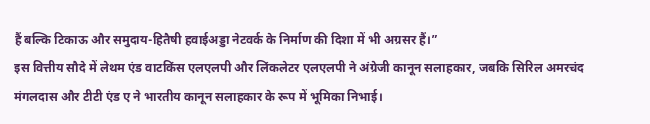हैं बल्कि टिकाऊ और समुदाय-हितैषी हवाईअड्डा नेटवर्क के निर्माण की दिशा में भी अग्रसर हैं।”
इस वित्तीय सौदे में लेथम एंड वाटकिंस एलएलपी और लिंकलेटर एलएलपी ने अंग्रेजी कानून सलाहकार, जबकि सिरिल अमरचंद मंगलदास और टीटी एंड ए ने भारतीय कानून सलाहकार के रूप में भूमिका निभाई।